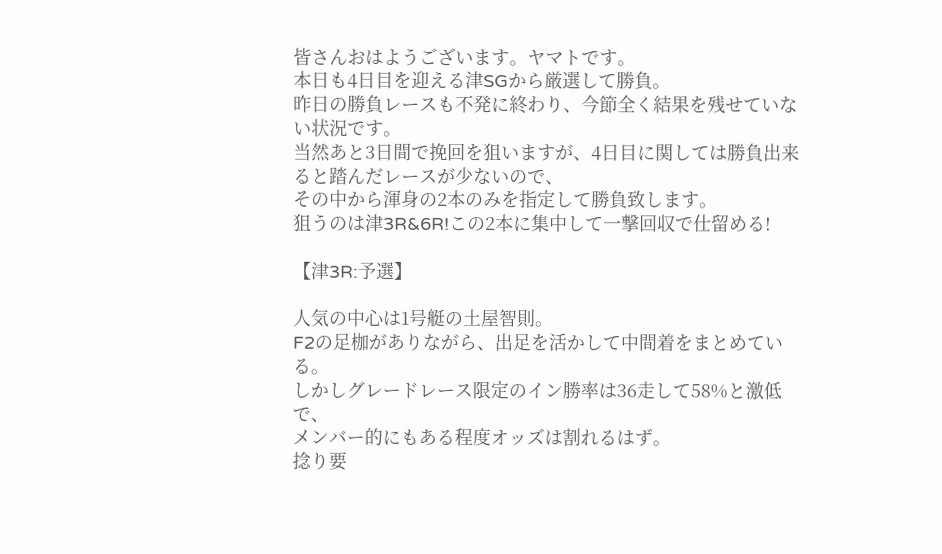皆さんおはようございます。ヤマトです。
本日も4日目を迎える津SGから厳選して勝負。
昨日の勝負レースも不発に終わり、今節全く結果を残せていない状況です。
当然あと3日間で挽回を狙いますが、4日目に関しては勝負出来ると踏んだレースが少ないので、
その中から渾身の2本のみを指定して勝負致します。
狙うのは津3R&6R!この2本に集中して一撃回収で仕留める!

【津3R:予選】

人気の中心は1号艇の土屋智則。
F2の足枷がありながら、出足を活かして中間着をまとめている。
しかしグレードレース限定のイン勝率は36走して58%と激低で、
メンバー的にもある程度オッズは割れるはず。
捻り要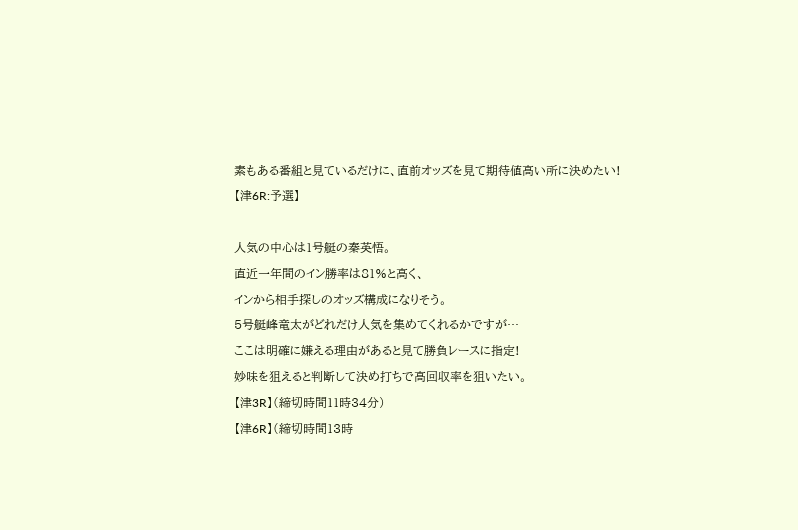素もある番組と見ているだけに、直前オッズを見て期待値高い所に決めたい!
【津6R:予選】

人気の中心は1号艇の秦英悟。
直近一年間のイン勝率は81%と高く、
インから相手探しのオッズ構成になりそう。
5号艇峰竜太がどれだけ人気を集めてくれるかですが…
ここは明確に嫌える理由があると見て勝負レースに指定!
妙味を狙えると判断して決め打ちで高回収率を狙いたい。
【津3R】(締切時間11時34分)
【津6R】(締切時間13時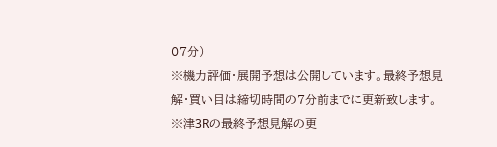07分)
※機力評価・展開予想は公開しています。最終予想見解・買い目は締切時間の7分前までに更新致します。
※津3Rの最終予想見解の更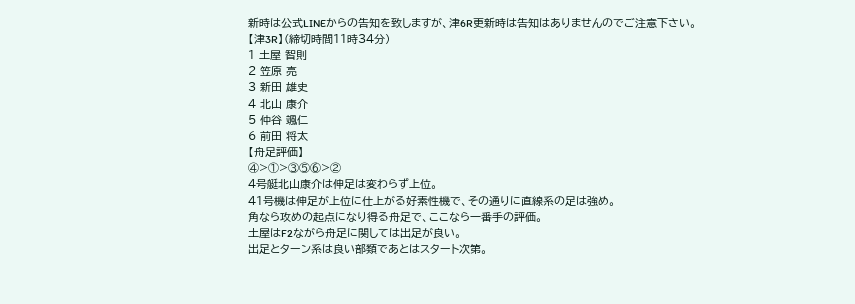新時は公式LINEからの告知を致しますが、津6R更新時は告知はありませんのでご注意下さい。
【津3R】(締切時間11時34分)
1 土屋 智則
2 笠原 亮
3 新田 雄史
4 北山 康介
5 仲谷 颯仁
6 前田 将太
【舟足評価】
④>①>③⑤⑥>②
4号艇北山康介は伸足は変わらず上位。
41号機は伸足が上位に仕上がる好素性機で、その通りに直線系の足は強め。
角なら攻めの起点になり得る舟足で、ここなら一番手の評価。
土屋はF2ながら舟足に関しては出足が良い。
出足とターン系は良い部類であとはスタート次第。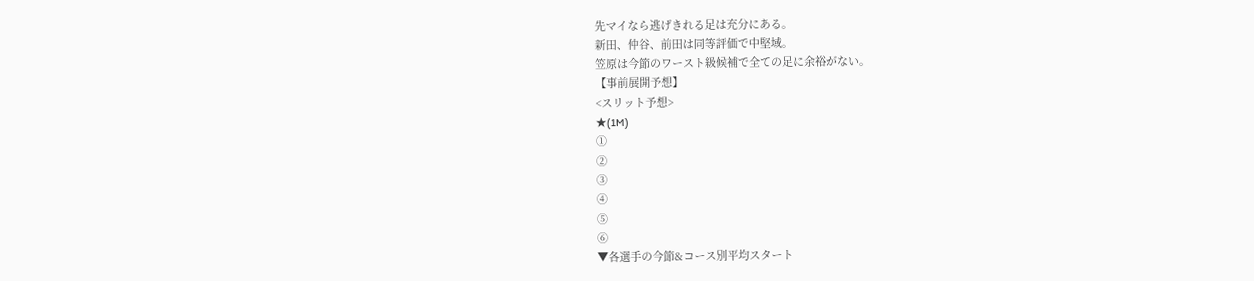先マイなら逃げきれる足は充分にある。
新田、仲谷、前田は同等評価で中堅域。
笠原は今節のワースト級候補で全ての足に余裕がない。
【事前展開予想】
<スリット予想>
★(1M)
①
②
③
④
⑤
⑥
▼各選手の今節&コース別平均スタート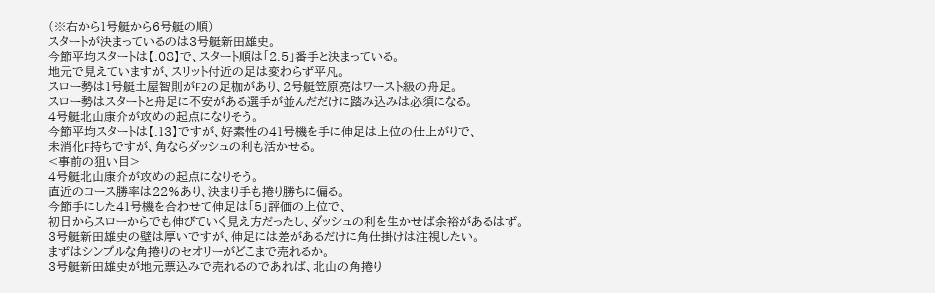(※右から1号艇から6号艇の順)
スタートが決まっているのは3号艇新田雄史。
今節平均スタートは【.08】で、スタート順は「2.5」番手と決まっている。
地元で見えていますが、スリット付近の足は変わらず平凡。
スロー勢は1号艇土屋智則がF2の足枷があり、2号艇笠原亮はワースト級の舟足。
スロー勢はスタートと舟足に不安がある選手が並んだだけに踏み込みは必須になる。
4号艇北山康介が攻めの起点になりそう。
今節平均スタートは【.13】ですが、好素性の41号機を手に伸足は上位の仕上がりで、
未消化F持ちですが、角ならダッシュの利も活かせる。
<事前の狙い目>
4号艇北山康介が攻めの起点になりそう。
直近のコース勝率は22%あり、決まり手も捲り勝ちに偏る。
今節手にした41号機を合わせて伸足は「5」評価の上位で、
初日からスローからでも伸びていく見え方だったし、ダッシュの利を生かせば余裕があるはず。
3号艇新田雄史の壁は厚いですが、伸足には差があるだけに角仕掛けは注視したい。
まずはシンプルな角捲りのセオリーがどこまで売れるか。
3号艇新田雄史が地元票込みで売れるのであれば、北山の角捲り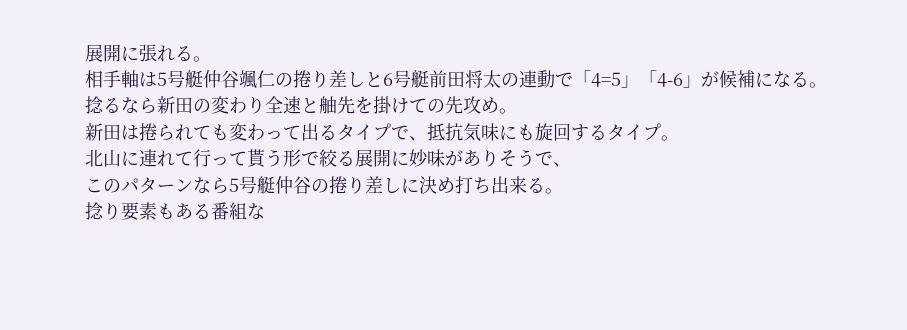展開に張れる。
相手軸は5号艇仲谷颯仁の捲り差しと6号艇前田将太の連動で「4=5」「4-6」が候補になる。
捻るなら新田の変わり全速と舳先を掛けての先攻め。
新田は捲られても変わって出るタイプで、抵抗気味にも旋回するタイプ。
北山に連れて行って貰う形で絞る展開に妙味がありそうで、
このパターンなら5号艇仲谷の捲り差しに決め打ち出来る。
捻り要素もある番組な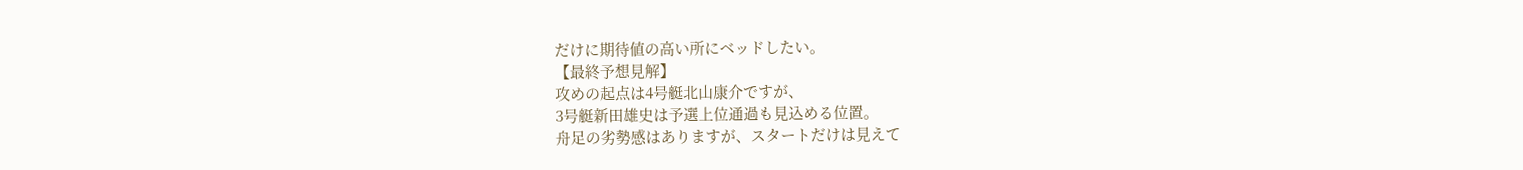だけに期待値の高い所にベッドしたい。
【最終予想見解】
攻めの起点は4号艇北山康介ですが、
3号艇新田雄史は予選上位通過も見込める位置。
舟足の劣勢感はありますが、スタートだけは見えて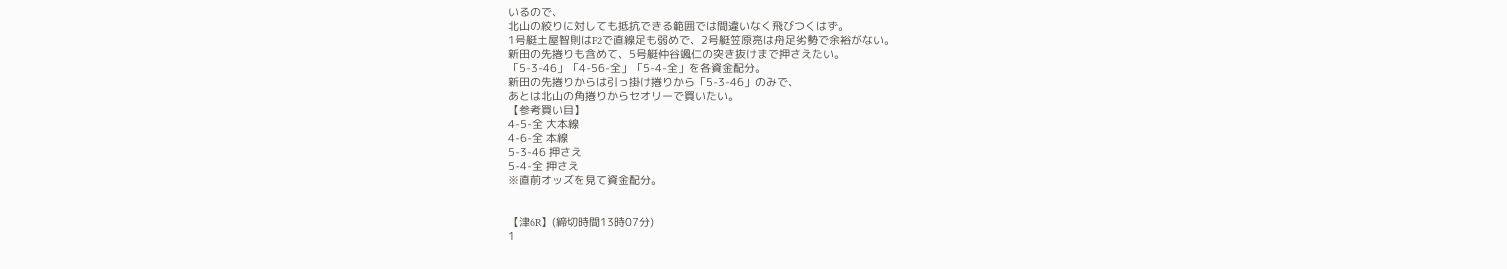いるので、
北山の絞りに対しても抵抗できる範囲では間違いなく飛びつくはず。
1号艇土屋智則はF2で直線足も弱めで、2号艇笠原亮は舟足劣勢で余裕がない。
新田の先捲りも含めて、5号艇仲谷颯仁の突き抜けまで押さえたい。
「5-3-46」「4-56-全」「5-4-全」を各資金配分。
新田の先捲りからは引っ掛け捲りから「5-3-46」のみで、
あとは北山の角捲りからセオリーで買いたい。
【参考買い目】
4-5-全 大本線
4-6-全 本線
5-3-46 押さえ
5-4-全 押さえ
※直前オッズを見て資金配分。


【津6R】(締切時間13時07分)
1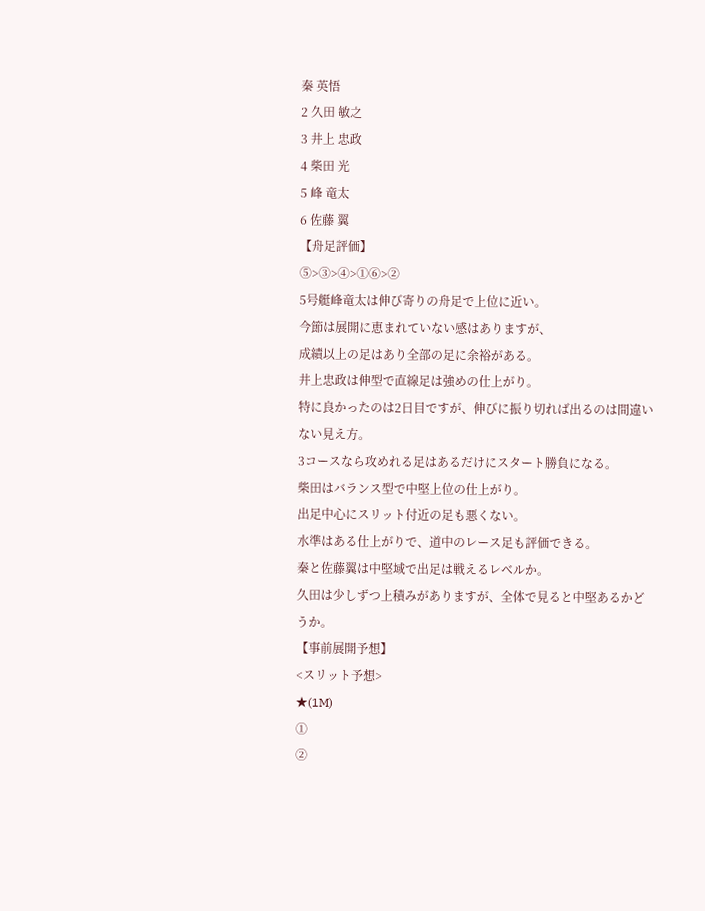秦 英悟
2 久田 敏之
3 井上 忠政
4 柴田 光
5 峰 竜太
6 佐藤 翼
【舟足評価】
⑤>③>④>①⑥>②
5号艇峰竜太は伸び寄りの舟足で上位に近い。
今節は展開に恵まれていない感はありますが、
成績以上の足はあり全部の足に余裕がある。
井上忠政は伸型で直線足は強めの仕上がり。
特に良かったのは2日目ですが、伸びに振り切れば出るのは間違いない見え方。
3コースなら攻めれる足はあるだけにスタート勝負になる。
柴田はバランス型で中堅上位の仕上がり。
出足中心にスリット付近の足も悪くない。
水準はある仕上がりで、道中のレース足も評価できる。
秦と佐藤翼は中堅域で出足は戦えるレベルか。
久田は少しずつ上積みがありますが、全体で見ると中堅あるかどうか。
【事前展開予想】
<スリット予想>
★(1M)
①
②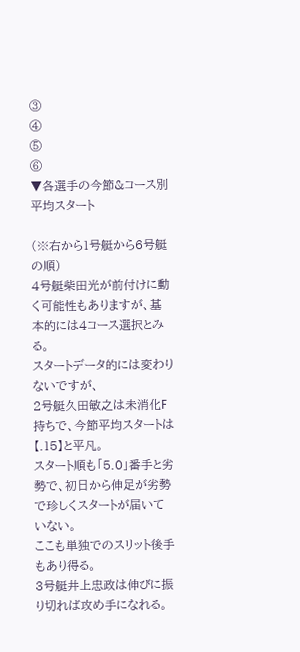③
④
⑤
⑥
▼各選手の今節&コース別平均スタート

(※右から1号艇から6号艇の順)
4号艇柴田光が前付けに動く可能性もありますが、基本的には4コース選択とみる。
スタートデータ的には変わりないですが、
2号艇久田敏之は未消化F持ちで、今節平均スタートは【.15】と平凡。
スタート順も「5.0」番手と劣勢で、初日から伸足が劣勢で珍しくスタートが届いていない。
ここも単独でのスリット後手もあり得る。
3号艇井上忠政は伸びに振り切れば攻め手になれる。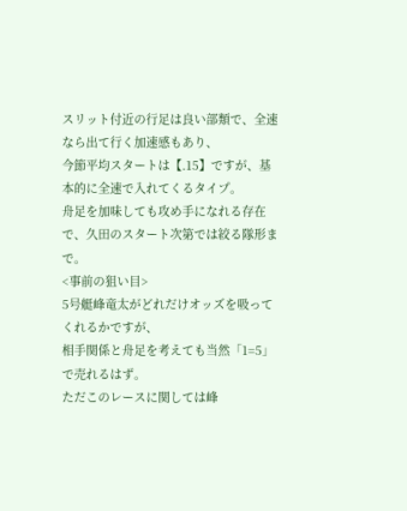スリット付近の行足は良い部類で、全速なら出て行く加速感もあり、
今節平均スタートは【.15】ですが、基本的に全速で入れてくるタイプ。
舟足を加味しても攻め手になれる存在で、久田のスタート次第では絞る隊形まで。
<事前の狙い目>
5号艇峰竜太がどれだけオッズを吸ってくれるかですが、
相手関係と舟足を考えても当然「1=5」で売れるはず。
ただこのレースに関しては峰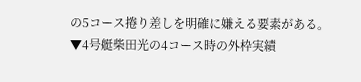の5コース捲り差しを明確に嫌える要素がある。
▼4号艇柴田光の4コース時の外枠実績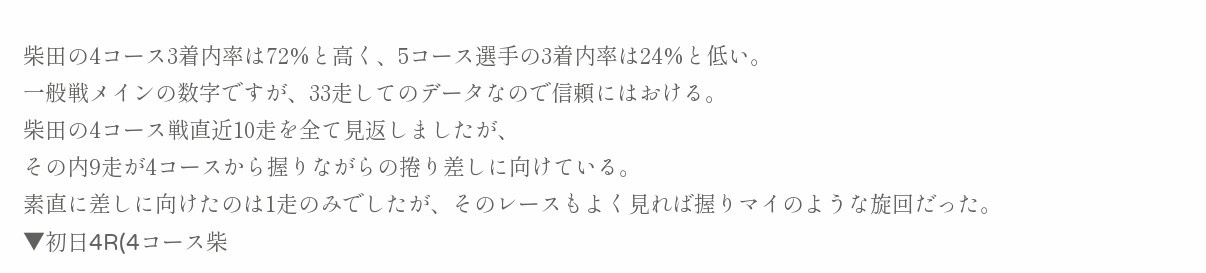柴田の4コース3着内率は72%と高く、5コース選手の3着内率は24%と低い。
一般戦メインの数字ですが、33走してのデータなので信頼にはおける。
柴田の4コース戦直近10走を全て見返しましたが、
その内9走が4コースから握りながらの捲り差しに向けている。
素直に差しに向けたのは1走のみでしたが、そのレースもよく見れば握りマイのような旋回だった。
▼初日4R(4コース柴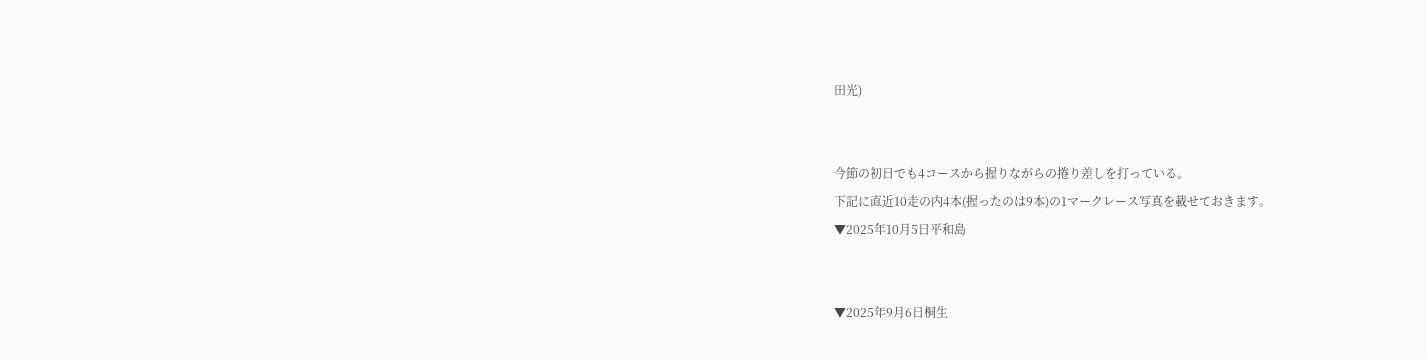田光)


今節の初日でも4コースから握りながらの捲り差しを打っている。
下記に直近10走の内4本(握ったのは9本)の1マークレース写真を載せておきます。
▼2025年10月5日平和島


▼2025年9月6日桐生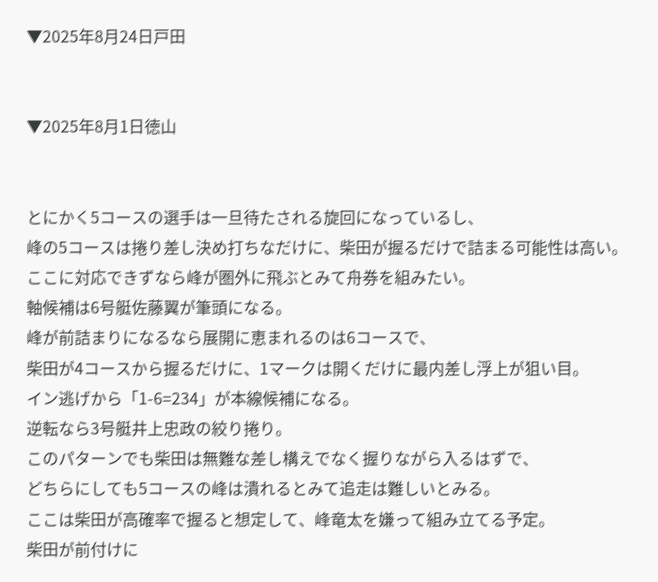▼2025年8月24日戸田


▼2025年8月1日徳山


とにかく5コースの選手は一旦待たされる旋回になっているし、
峰の5コースは捲り差し決め打ちなだけに、柴田が握るだけで詰まる可能性は高い。
ここに対応できずなら峰が圏外に飛ぶとみて舟券を組みたい。
軸候補は6号艇佐藤翼が筆頭になる。
峰が前詰まりになるなら展開に恵まれるのは6コースで、
柴田が4コースから握るだけに、1マークは開くだけに最内差し浮上が狙い目。
イン逃げから「1-6=234」が本線候補になる。
逆転なら3号艇井上忠政の絞り捲り。
このパターンでも柴田は無難な差し構えでなく握りながら入るはずで、
どちらにしても5コースの峰は潰れるとみて追走は難しいとみる。
ここは柴田が高確率で握ると想定して、峰竜太を嫌って組み立てる予定。
柴田が前付けに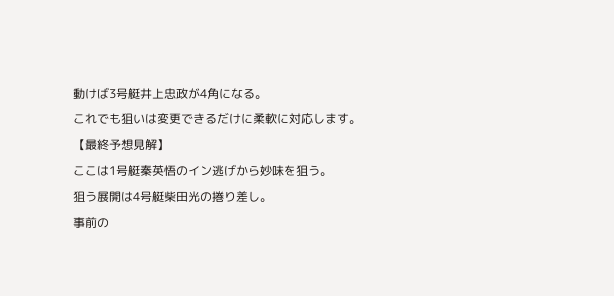動けば3号艇井上忠政が4角になる。
これでも狙いは変更できるだけに柔軟に対応します。
【最終予想見解】
ここは1号艇秦英悟のイン逃げから妙味を狙う。
狙う展開は4号艇柴田光の捲り差し。
事前の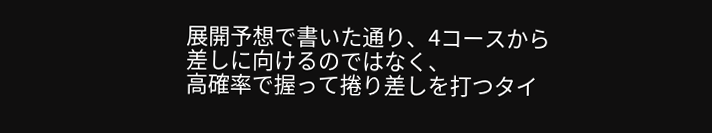展開予想で書いた通り、4コースから差しに向けるのではなく、
高確率で握って捲り差しを打つタイ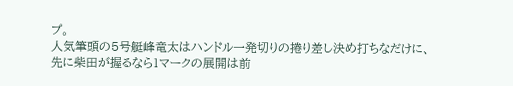プ。
人気筆頭の5号艇峰竜太はハンドル一発切りの捲り差し決め打ちなだけに、
先に柴田が握るなら1マークの展開は前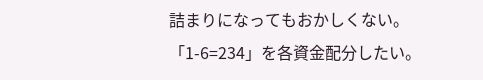詰まりになってもおかしくない。
「1-6=234」を各資金配分したい。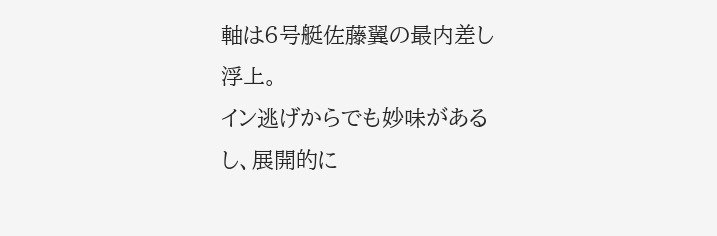軸は6号艇佐藤翼の最内差し浮上。
イン逃げからでも妙味があるし、展開的に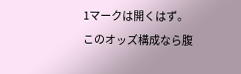1マークは開くはず。
このオッズ構成なら腹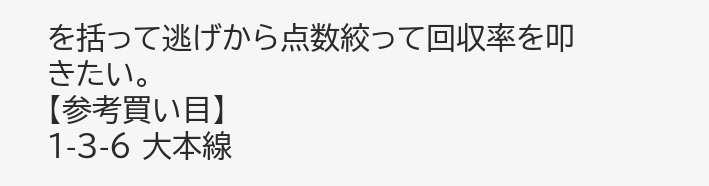を括って逃げから点数絞って回収率を叩きたい。
【参考買い目】
1-3-6 大本線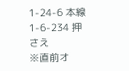1-24-6 本線
1-6-234 押さえ
※直前オ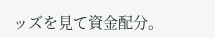ッズを見て資金配分。